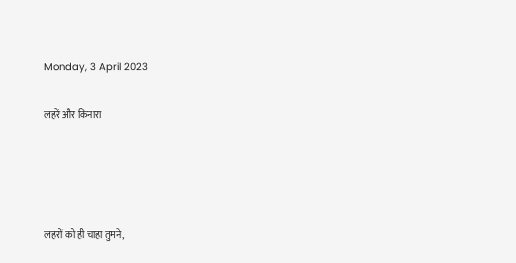Monday, 3 April 2023

लहरें और किनारा




लहरों को ही चाहा तुमने,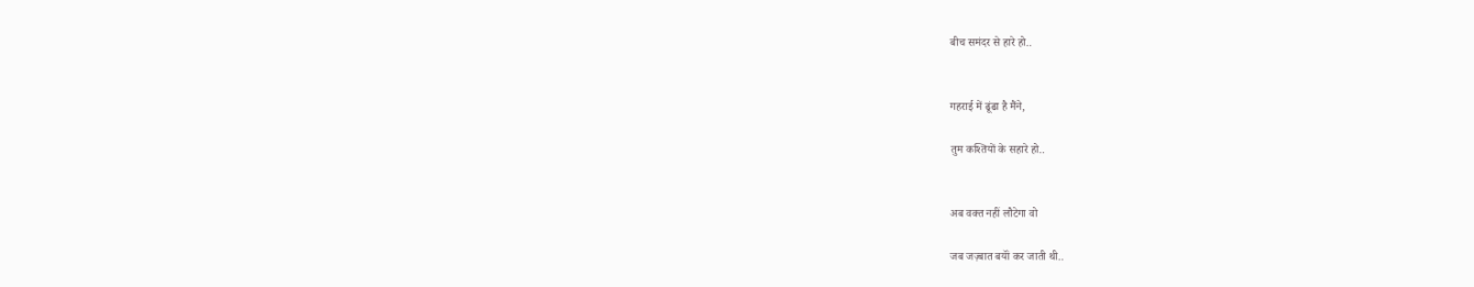बीच समंदर से हारे हो..


गहराई में ढूंढा है मैंने,

तुम कश्तियों के सहारे हो..


अब वक्त नहीं लौटेगा वो

जब जज़्बात बयॉं कर जाती थी..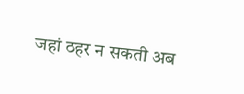जहां ठहर न सकती अब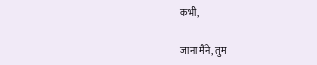कभी,

जाना मैंने, तुम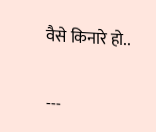वैसे किनारे हो..


---